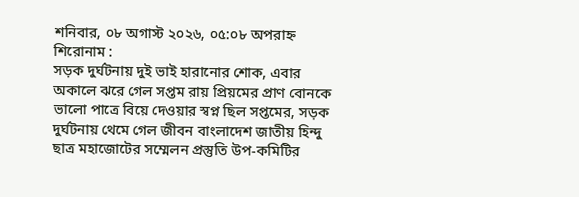শনিবার, ০৮ অগাস্ট ২০২৬, ০৫:০৮ অপরাহ্ন
শিরোনাম :
সড়ক দুর্ঘটনায় দুই ভাই হারানোর শোক, এবার অকালে ঝরে গেল সপ্তম রায় প্রিয়মের প্রাণ বোনকে ভালো পাত্রে বিয়ে দেওয়ার স্বপ্ন ছিল সপ্তমের, সড়ক দুর্ঘটনায় থেমে গেল জীবন বাংলাদেশ জাতীয় হিন্দু ছাত্র মহাজোটের সম্মেলন প্রস্তুতি উপ-কমিটির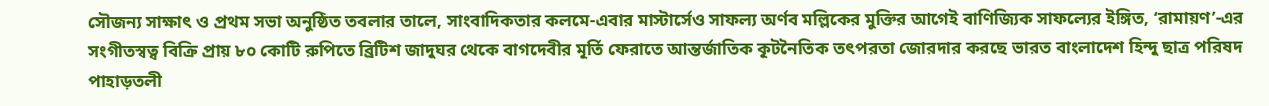সৌজন্য সাক্ষাৎ ও প্রথম সভা অনুষ্ঠিত তবলার তালে, সাংবাদিকতার কলমে-এবার মাস্টার্সেও সাফল্য অর্ণব মল্লিকের মুক্তির আগেই বাণিজ্যিক সাফল্যের ইঙ্গিত, ‘রামায়ণ’-এর সংগীতস্বত্ব বিক্রি প্রায় ৮০ কোটি রুপিতে ব্রিটিশ জাদুঘর থেকে বাগদেবীর মূর্তি ফেরাতে আন্তর্জাতিক কূটনৈতিক তৎপরতা জোরদার করছে ভারত বাংলাদেশ হিন্দু ছাত্র পরিষদ পাহাড়তলী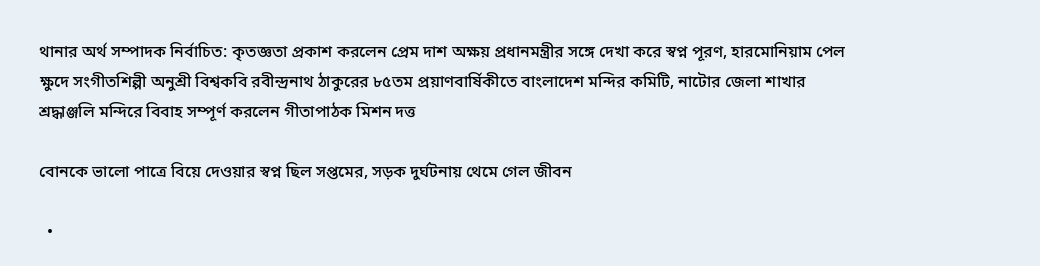থানার অর্থ সম্পাদক নির্বাচিত: কৃতজ্ঞতা প্রকাশ করলেন প্রেম দাশ অক্ষয় প্রধানমন্ত্রীর সঙ্গে দেখা করে স্বপ্ন পূরণ, হারমোনিয়াম পেল ক্ষুদে সংগীতশিল্পী অনুশ্রী বিশ্বকবি রবীন্দ্রনাথ ঠাকুরের ৮৫তম প্রয়াণবার্ষিকীতে বাংলাদেশ মন্দির কমিটি, নাটোর জেলা শাখার শ্রদ্ধাঞ্জলি মন্দিরে বিবাহ সম্পূর্ণ করলেন গীতাপাঠক মিশন দত্ত

বোনকে ভালো পাত্রে বিয়ে দেওয়ার স্বপ্ন ছিল সপ্তমের, সড়ক দুর্ঘটনায় থেমে গেল জীবন

  •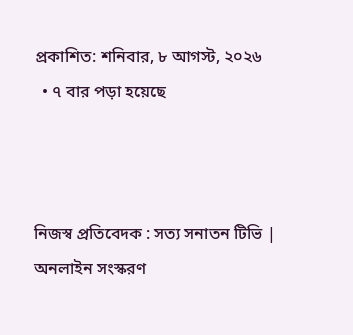প্রকাশিত: শনিবার, ৮ আগস্ট, ২০২৬
  • ৭ বার পড়া হয়েছে



নিজস্ব প্রতিবেদক : সত্য সনাতন টিভি | অনলাইন সংস্করণ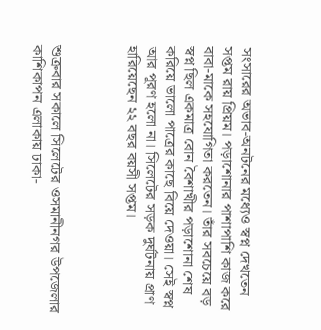সংসারের অভাব-অনটনের মধ্যেও স্বপ্ন দেখতেন সপ্তম রায় প্রিয়ম। পড়াশোনার পাশাপাশি কাজ করে বাবা-মাকে সহযোগিতা করতেন। তাঁর সবচেয়ে বড় স্বপ্ন ছিল একমাত্র বোন বৈশাখীর পড়াশোনা শেষ করিয়ে ভালো পাত্রের কাছে বিয়ে দেওয়া। সেই স্বপ্ন আর পূরণ হলো না। সিলেটের সড়ক দুর্ঘটনায় প্রাণ হারিয়েছেন ২২ বছর বয়সী সপ্তম।



শুক্রবার সকালে সিলেটের ওসমানীনগর উপজেলার কাশিকাপন এলাকায় ঢাকা-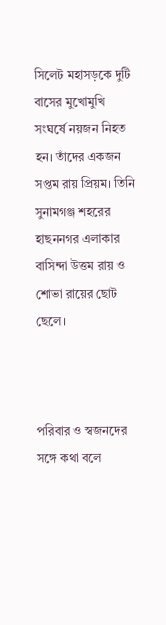সিলেট মহাসড়কে দুটি বাসের মুখোমুখি সংঘর্ষে নয়জন নিহত হন। তাঁদের একজন সপ্তম রায় প্রিয়ম। তিনি সুনামগঞ্জ শহরের হাছননগর এলাকার বাসিন্দা উত্তম রায় ও শোভা রায়ের ছোট ছেলে।



পরিবার ও স্বজনদের সঙ্গে কথা বলে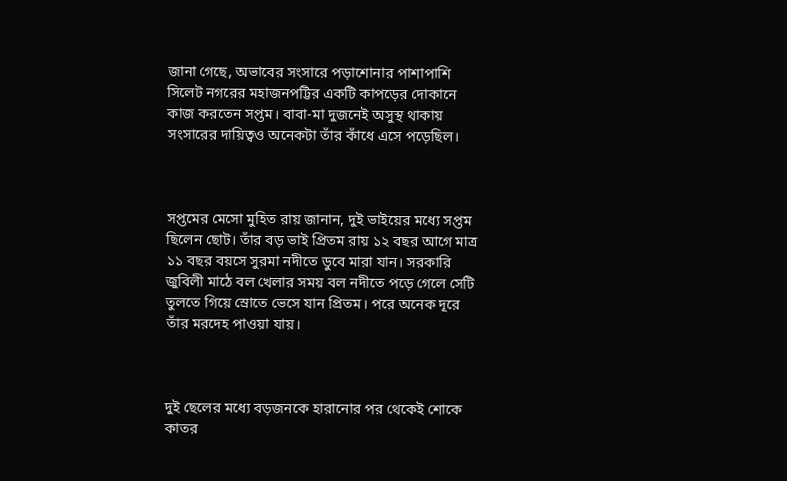জানা গেছে, অভাবের সংসারে পড়াশোনার পাশাপাশি সিলেট নগরের মহাজনপট্টির একটি কাপড়ের দোকানে কাজ করতেন সপ্তম। বাবা-মা দুজনেই অসুস্থ থাকায় সংসারের দায়িত্বও অনেকটা তাঁর কাঁধে এসে পড়েছিল।



সপ্তমের মেসো মুহিত রায় জানান, দুই ভাইয়ের মধ্যে সপ্তম ছিলেন ছোট। তাঁর বড় ভাই প্রিতম রায় ১২ বছর আগে মাত্র ১১ বছর বয়সে সুরমা নদীতে ডুবে মারা যান। সরকারি জুবিলী মাঠে বল খেলার সময় বল নদীতে পড়ে গেলে সেটি তুলতে গিয়ে স্রোতে ভেসে যান প্রিতম। পরে অনেক দূরে তাঁর মরদেহ পাওয়া যায়।



দুই ছেলের মধ্যে বড়জনকে হারানোর পর থেকেই শোকে কাতর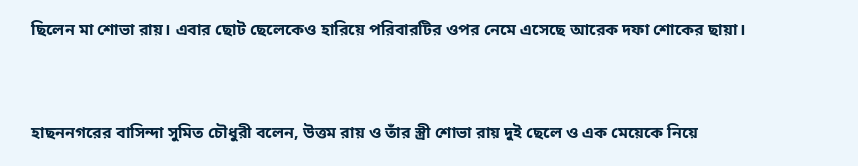ছিলেন মা শোভা রায়। এবার ছোট ছেলেকেও হারিয়ে পরিবারটির ওপর নেমে এসেছে আরেক দফা শোকের ছায়া।



হাছননগরের বাসিন্দা সুমিত চৌধুরী বলেন, উত্তম রায় ও তাঁর স্ত্রী শোভা রায় দুই ছেলে ও এক মেয়েকে নিয়ে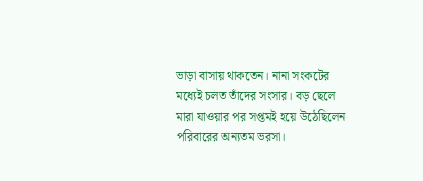ভাড়া বাসায় থাকতেন। নানা সংকটের মধ্যেই চলত তাঁদের সংসার। বড় ছেলে মারা যাওয়ার পর সপ্তমই হয়ে উঠেছিলেন পরিবারের অন্যতম ভরসা।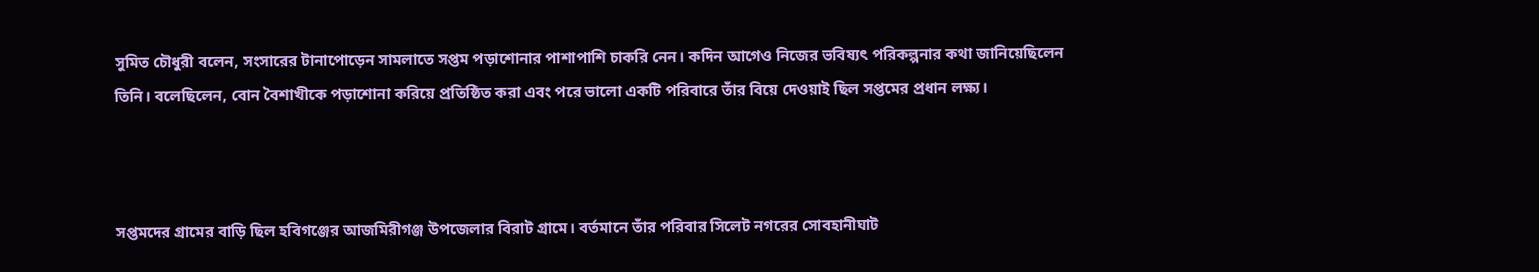সুমিত চৌধুরী বলেন, সংসারের টানাপোড়েন সামলাতে সপ্তম পড়াশোনার পাশাপাশি চাকরি নেন। কদিন আগেও নিজের ভবিষ্যৎ পরিকল্পনার কথা জানিয়েছিলেন তিনি। বলেছিলেন, বোন বৈশাখীকে পড়াশোনা করিয়ে প্রতিষ্ঠিত করা এবং পরে ভালো একটি পরিবারে তাঁর বিয়ে দেওয়াই ছিল সপ্তমের প্রধান লক্ষ্য।



সপ্তমদের গ্রামের বাড়ি ছিল হবিগঞ্জের আজমিরীগঞ্জ উপজেলার বিরাট গ্রামে। বর্তমানে তাঁর পরিবার সিলেট নগরের সোবহানীঘাট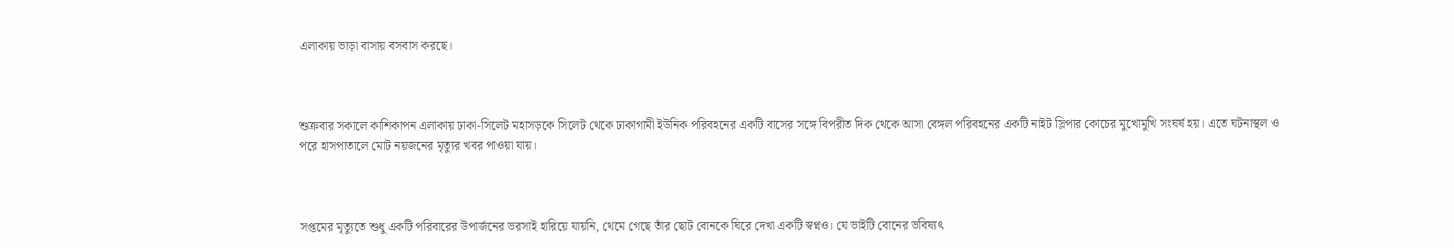এলাকায় ভাড়া বাসায় বসবাস করছে।



শুক্রবার সকালে কাশিকাপন এলাকায় ঢাকা-সিলেট মহাসড়কে সিলেট থেকে ঢাকাগামী ইউনিক পরিবহনের একটি বাসের সঙ্গে বিপরীত দিক থেকে আসা বেঙ্গল পরিবহনের একটি নাইট স্লিপার কোচের মুখোমুখি সংঘর্ষ হয়। এতে ঘটনাস্থল ও পরে হাসপাতালে মোট নয়জনের মৃত্যুর খবর পাওয়া যায়।



সপ্তমের মৃত্যুতে শুধু একটি পরিবারের উপার্জনের ভরসাই হারিয়ে যায়নি, থেমে গেছে তাঁর ছোট বোনকে ঘিরে দেখা একটি স্বপ্নও। যে ভাইটি বোনের ভবিষ্যৎ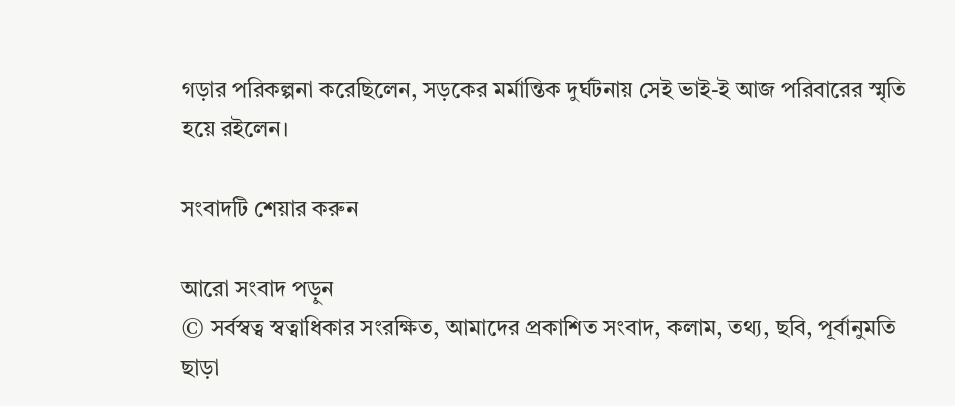গড়ার পরিকল্পনা করেছিলেন, সড়কের মর্মান্তিক দুর্ঘটনায় সেই ভাই-ই আজ পরিবারের স্মৃতি হয়ে রইলেন।

সংবাদটি শেয়ার করুন

আরো সংবাদ পড়ুন
© সর্বস্বত্ব স্বত্বাধিকার সংরক্ষিত, আমাদের প্রকাশিত সংবাদ, কলাম, তথ্য, ছবি, পূর্বানুমতি ছাড়া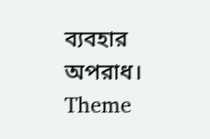ব্যবহার অপরাধ।
Theme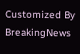Customized By BreakingNews